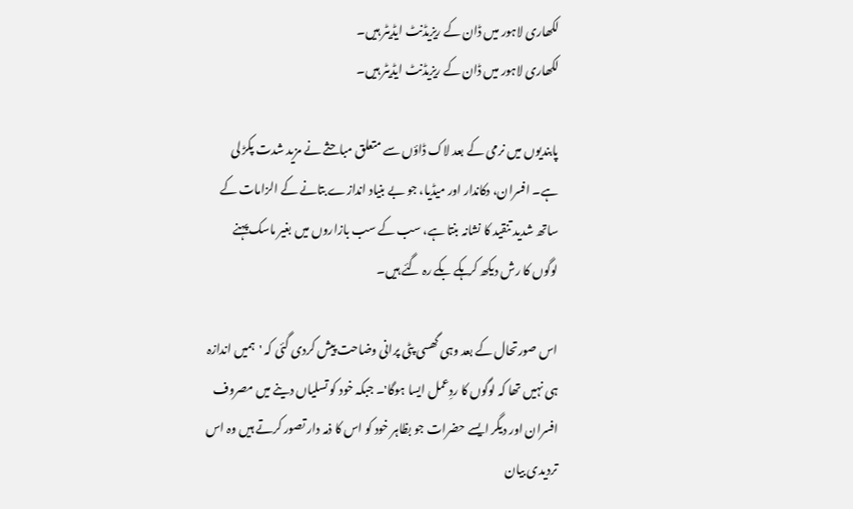لکھاری لاہور میں ڈان کے ریزیڈنٹ ایڈیٹر ہیں۔
لکھاری لاہور میں ڈان کے ریزیڈنٹ ایڈیٹر ہیں۔

پابندیوں میں نرمی کے بعد لاک ڈاؤں سے متعلق مباحثے نے مزید شدت پکڑ لی ہے۔ افسران، دکاندار اور میڈیا، جو بے بنیاد اندازے بتانے کے الزامات کے ساتھ شدید تنقید کا نشانہ بنتا ہے، سب کے سب بازاروں میں بغیر ماسک پہنے لوگوں کا رش دیکھ کر ہکے بکے رہ گئے ہیں۔

اس صورتحال کے بعد وہی گھسی پٹی پرانی وضاحت پیش کردی گئی کہ 'ہمیں اندازہ ہی نہیں تھا کہ لوگوں کا ردِعمل ایسا ہوگا'۔ جبکہ خود کو تسلیاں دینے میں مصروف افسران اور دیگر ایسے حضرات جو بظاہر خود کو اس کا ذمہ دار تصور کرتے ہیں وہ اس تردیدی بیان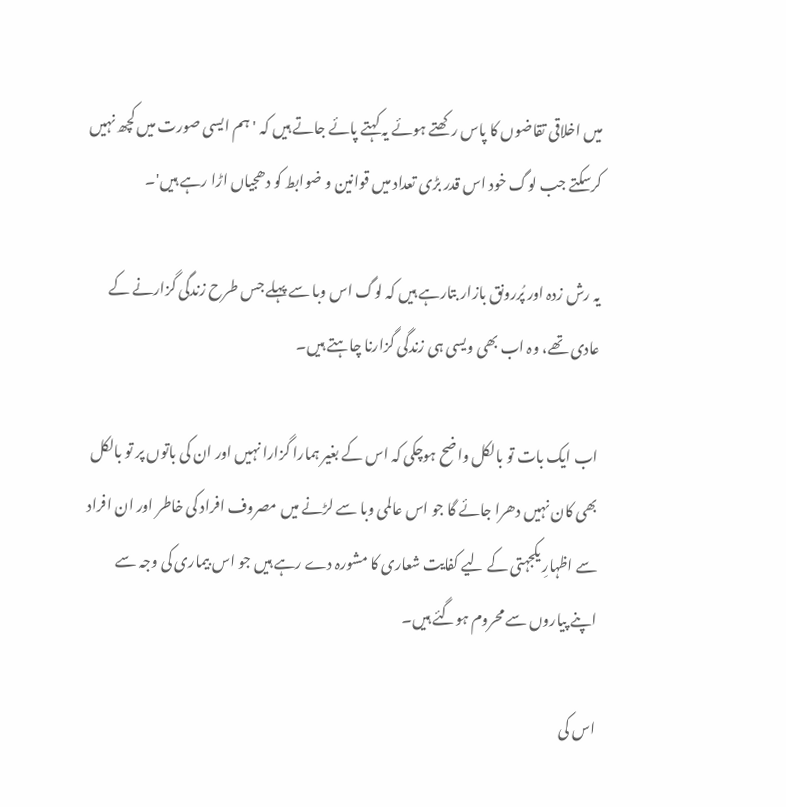میں اخلاقی تقاضوں کا پاس رکھتے ہوئے یہ کہتے پائے جاتے ہیں کہ 'ہم ایسی صورت میں کچھ نہیں کرسکتے جب لوگ خود اس قدر بڑی تعداد میں قوانین و ضوابط کو دھجیاں اڑا رہے ہیں'۔

یہ رش زدہ اور پُررونق بازار بتارہے ہیں کہ لوگ اس وبا سے پہلے جس طرح زندگی گزارنے کے عادی تھے، وہ اب بھی ویسی ہی زندگی گزارنا چاہتے ہیں۔

اب ایک بات تو بالکل واضح ہوچکی کہ اس کے بغیر ہمارا گزارا نہیں اور ان کی باتوں پر تو بالکل بھی کان نہیں دھرا جائے گا جو اس عالمی وبا سے لڑنے میں مصروف افراد کی خاطر اور ان افراد سے اظہارِ یکجہتی کے لیے کفایت شعاری کا مشورہ دے رہے ہیں جو اس بیماری کی وجہ سے اپنے پیاروں سے محروم ہوگئے ہیں۔

اس کی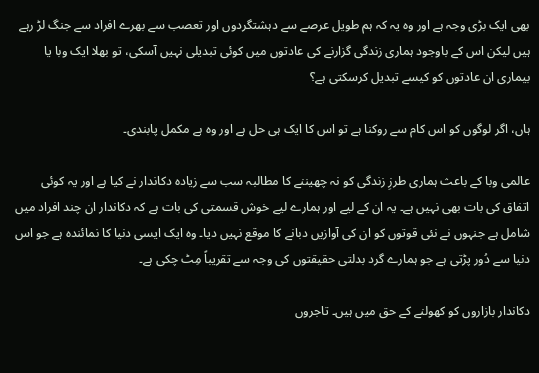بھی ایک بڑی وجہ ہے اور وہ یہ کہ ہم طویل عرصے سے دہشتگردوں اور تعصب سے بھرے افراد سے جنگ لڑ رہے ہیں لیکن اس کے باوجود ہماری زندگی گزارنے کی عادتوں میں کوئی تبدیلی نہیں آسکی، تو بھلا ایک وبا یا بیماری ان عادتوں کو کیسے تبدیل کرسکتی ہے؟

ہاں، اگر لوگوں کو اس کام سے روکنا ہے تو اس کا ایک ہی حل ہے اور وہ ہے مکمل پابندی۔

عالمی وبا کے باعث ہماری طرزِ زندگی کو نہ چھیننے کا مطالبہ سب سے زیادہ دکاندار نے کیا ہے اور یہ کوئی اتفاق کی بات بھی نہیں ہے۔ یہ ان کے لیے اور ہمارے لیے خوش قسمتی کی بات ہے کہ دکاندار ان چند افراد میں شامل ہے جنہوں نے نئی قوتوں کو ان کی آوازیں دبانے کا موقع نہیں دیا۔ وہ ایک ایسی دنیا کا نمائندہ ہے جو اس دنیا سے دُور پڑتی ہے جو ہمارے گرد بدلتی حقیقتوں کی وجہ سے تقریباً مِٹ چکی ہے۔

دکاندار بازاروں کو کھولنے کے حق میں ہیں۔ تاجروں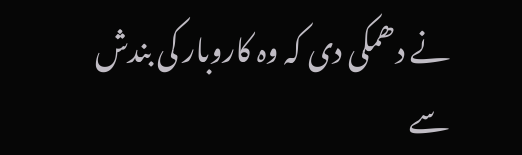نے دھمکی دی کہ وہ کاروبار کی بندش سے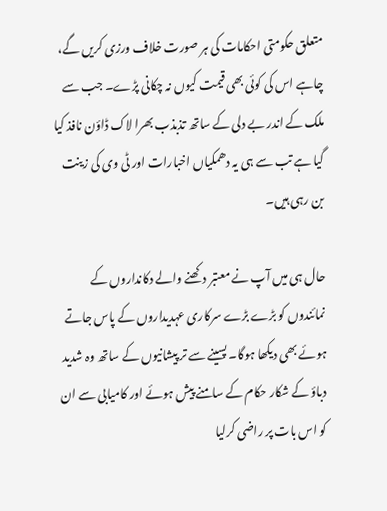متعلق حکومتی احکامات کی ہر صورت خلاف ورزی کریں گے، چاہے اس کی کوئی بھی قیمت کیوں نہ چکانی پڑے۔ جب سے ملک کے اندر بے دلی کے ساتھ تذبذب بھرا لاک ڈاؤن نافذ کیا گیا ہے تب سے ہی یہ دھمکیاں اخبارات اور ٹی وی کی زینت بن رہی ہیں۔

حال ہی میں آپ نے معتبر دکھنے والے دکانداروں کے نمائندوں کو بڑے بڑے سرکاری عہدیداروں کے پاس جاتے ہوئے بھی دیکھا ہوگا۔ پسینے سے تر پیشانیوں کے ساتھ وہ شدید دباؤ کے شکار حکام کے سامنے پیش ہوئے اور کامیابی سے ان کو اس بات پر راضی کرلیا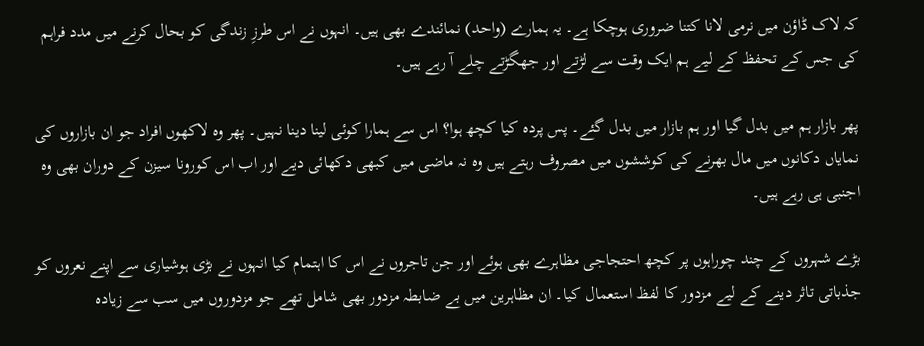کہ لاک ڈاؤن میں نرمی لانا کتنا ضروری ہوچکا ہے۔ یہ ہمارے (واحد) نمائندے بھی ہیں۔ انہوں نے اس طرزِ زندگی کو بحال کرنے میں مدد فراہم کی جس کے تحفظ کے لیے ہم ایک وقت سے لڑتے اور جھگڑتے چلے آ رہے ہیں۔

پھر بازار ہم میں بدل گیا اور ہم بازار میں بدل گئے۔ پس پردہ کیا کچھ ہوا؟ اس سے ہمارا کوئی لینا دینا نہیں۔ پھر وہ لاکھوں افراد جو ان بازاروں کی نمایاں دکانوں میں مال بھرنے کی کوششوں میں مصروف رہتے ہیں وہ نہ ماضی میں کبھی دکھائی دیے اور اب اس کورونا سیزن کے دوران بھی وہ اجنبی ہی رہے ہیں۔

بڑے شہروں کے چند چوراہوں پر کچھ احتجاجی مظاہرے بھی ہوئے اور جن تاجروں نے اس کا اہتمام کیا انہوں نے بڑی ہوشیاری سے اپنے نعروں کو جذباتی تاثر دینے کے لیے مزدور کا لفظ استعمال کیا۔ ان مظاہرین میں بے ضابطہ مزدور بھی شامل تھے جو مزدوروں میں سب سے زیادہ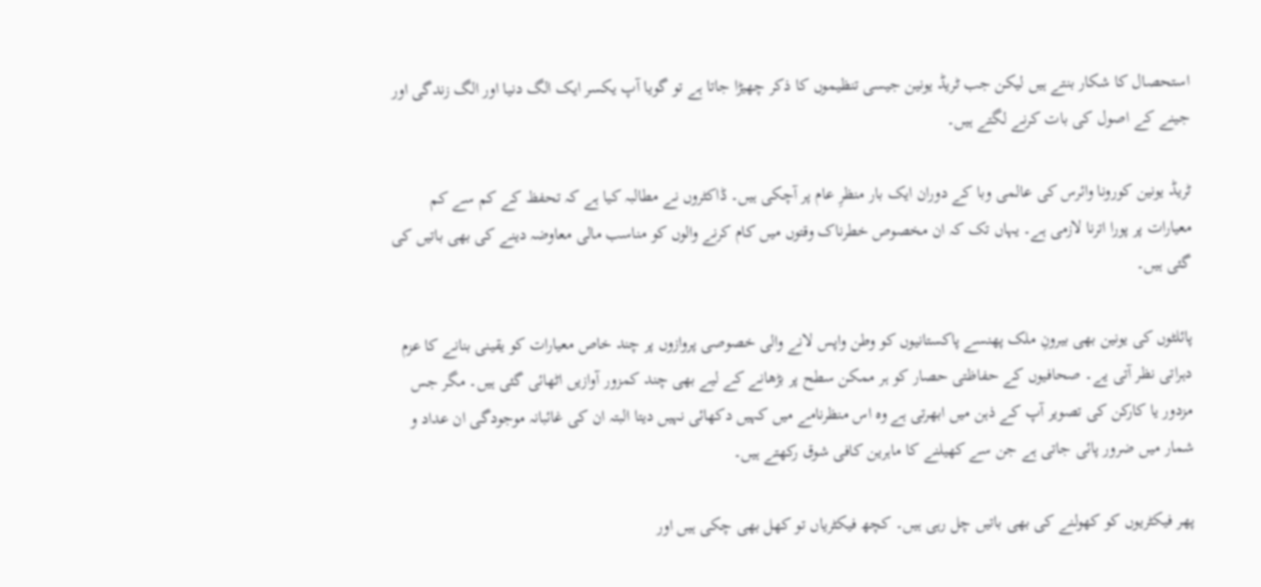استحصال کا شکار بنتے ہیں لیکن جب ٹریڈ یونین جیسی تنظیموں کا ذکر چھیڑا جاتا ہے تو گویا آپ یکسر ایک الگ دنیا اور الگ زندگی اور جینے کے اصول کی بات کرنے لگتے ہیں۔

ٹریڈ یونین کورونا وائرس کی عالمی وبا کے دوران ایک بار منظرِ عام پر آچکی ہیں۔ ڈاکٹروں نے مطالبہ کیا ہے کہ تحفظ کے کم سے کم معیارات پر پورا اترنا لازمی ہے۔ یہاں تک کہ ان مخصوص خطرناک وقتوں میں کام کرنے والوں کو مناسب مالی معاوضہ دینے کی بھی باتیں کی گئی ہیں۔

پائلٹوں کی یونین بھی بیرونِ ملک پھنسے پاکستانیوں کو وطن واپس لانے والی خصوصی پروازوں پر چند خاص معیارات کو یقینی بنانے کا عزم دہراتی نظر آتی یے۔ صحافیوں کے حفاظتی حصار کو ہر ممکن سطح پر بڑھانے کے لیے بھی چند کمزور آوازیں اٹھائی گئی ہیں۔ مگر جس مزدور یا کارکن کی تصویر آپ کے ذہن میں ابھرتی ہے وہ اس منظرنامے میں کہیں دکھائی نہیں دیتا البتہ ان کی غائبانہ موجودگی ان عداد و شمار میں ضرور پائی جاتی ہے جن سے کھیلنے کا ماہرین کافی شوق رکھتے ہیں۔

پھر فیکٹریوں کو کھولنے کی بھی باتیں چل رہی ہیں۔ کچھ فیکٹریاں تو کھل بھی چکی ہیں اور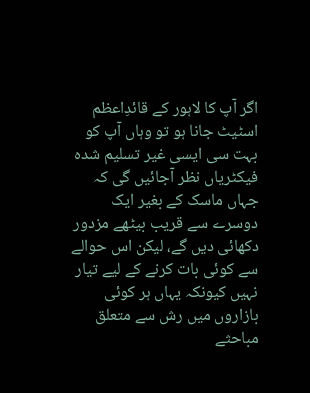اگر آپ کا لاہور کے قائدِاعظم اسٹیٹ جانا ہو تو وہاں آپ کو بہت سی ایسی غیر تسلیم شدہ فیکٹریاں نظر آجائیں گی کہ جہاں ماسک کے بغیر ایک دوسرے سے قریب بیٹھے مزدور دکھائی دیں گے، لیکن اس حوالے سے کوئی بات کرنے کے لیے تیار نہیں کیونکہ یہاں ہر کوئی بازاروں میں رش سے متعلق مباحثے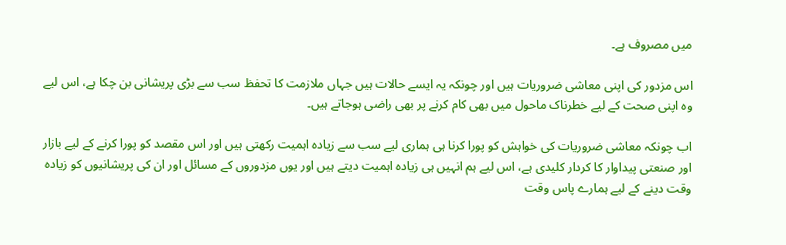میں مصروف ہے۔

اس مزدور کی اپنی معاشی ضروریات ہیں اور چونکہ یہ ایسے حالات ہیں جہاں ملازمت کا تحفظ سب سے بڑی پریشانی بن چکا ہے، اس لیے وہ اپنی صحت کے لیے خطرناک ماحول میں بھی کام کرنے پر بھی راضی ہوجاتے ہیں۔

اب چونکہ معاشی ضروریات کی خواہش کو پورا کرنا ہی ہماری لیے سب سے زیادہ اہمیت رکھتی ہیں اور اس مقصد کو پورا کرنے کے لیے بازار اور صنعتی پیداوار کا کردار کلیدی ہے، اس لیے ہم انہیں ہی زیادہ اہمیت دیتے ہیں اور یوں مزدوروں کے مسائل اور ان کی پریشانیوں کو زیادہ وقت دینے کے لیے ہمارے پاس وقت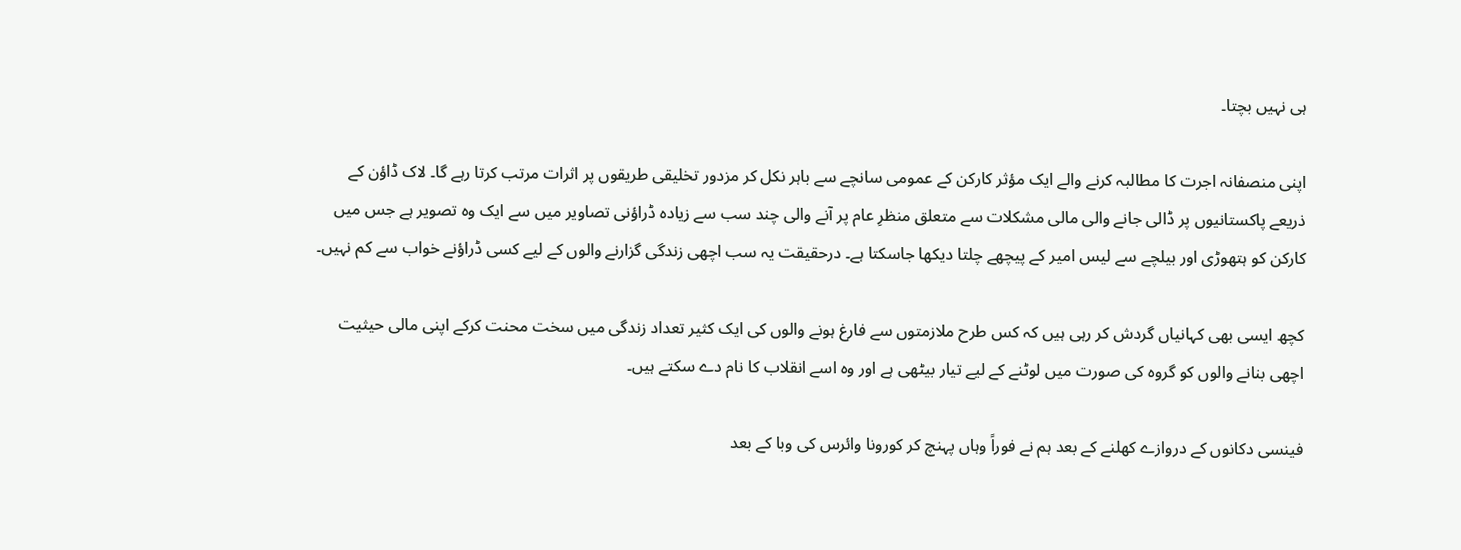ہی نہیں بچتا۔

اپنی منصفانہ اجرت کا مطالبہ کرنے والے ایک مؤثر کارکن کے عمومی سانچے سے باہر نکل کر مزدور تخلیقی طریقوں پر اثرات مرتب کرتا رہے گا۔ لاک ڈاؤن کے ذریعے پاکستانیوں پر ڈالی جانے والی مالی مشکلات سے متعلق منظرِ عام پر آنے والی چند سب سے زیادہ ڈراؤنی تصاویر میں سے ایک وہ تصویر ہے جس میں کارکن کو ہتھوڑی اور بیلچے سے لیس امیر کے پیچھے چلتا دیکھا جاسکتا ہے۔ درحقیقت یہ سب اچھی زندگی گزارنے والوں کے لیے کسی ڈراؤنے خواب سے کم نہیں۔

کچھ ایسی بھی کہانیاں گردش کر رہی ہیں کہ کس طرح ملازمتوں سے فارغ ہونے والوں کی ایک کثیر تعداد زندگی میں سخت محنت کرکے اپنی مالی حیثیت اچھی بنانے والوں کو گروہ کی صورت میں لوٹنے کے لیے تیار بیٹھی ہے اور وہ اسے انقلاب کا نام دے سکتے ہیں۔

فینسی دکانوں کے دروازے کھلنے کے بعد ہم نے فوراً وہاں پہنچ کر کورونا وائرس کی وبا کے بعد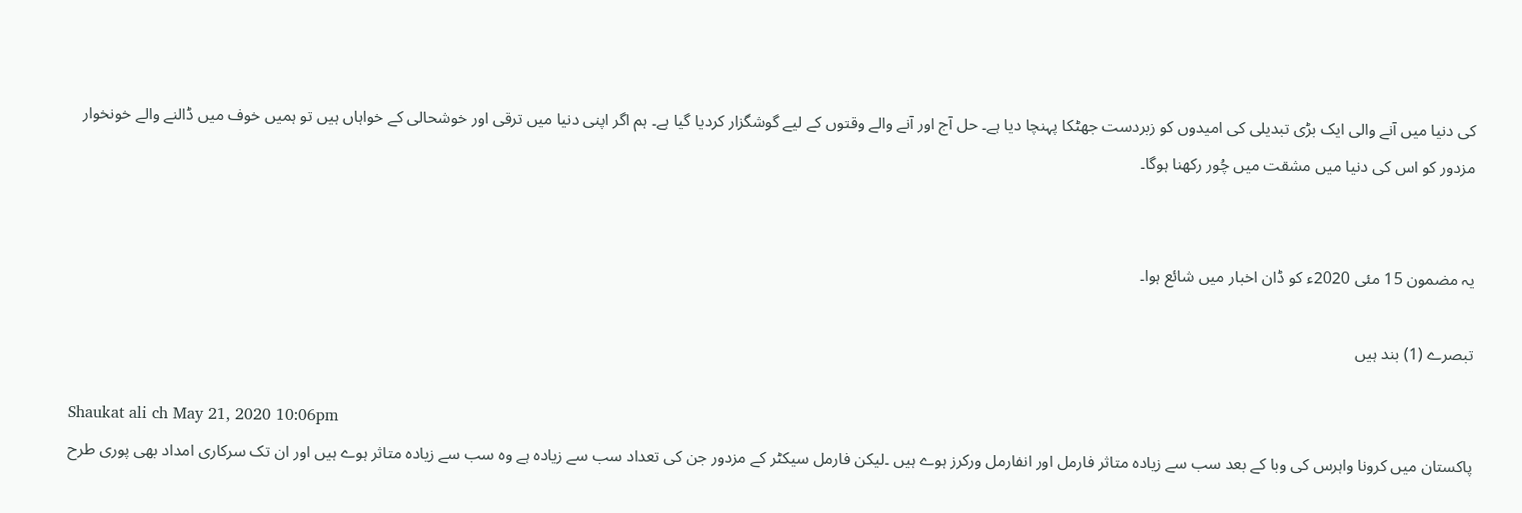کی دنیا میں آنے والی ایک بڑی تبدیلی کی امیدوں کو زبردست جھٹکا پہنچا دیا ہے۔ حل آج اور آنے والے وقتوں کے لیے گوشگزار کردیا گیا ہے۔ ہم اگر اپنی دنیا میں ترقی اور خوشحالی کے خواہاں ہیں تو ہمیں خوف میں ڈالنے والے خونخوار مزدور کو اس کی دنیا میں مشقت میں چُور رکھنا ہوگا۔


یہ مضمون 15 مئی 2020ء کو ڈان اخبار میں شائع ہوا۔

تبصرے (1) بند ہیں

Shaukat ali ch May 21, 2020 10:06pm
پاکستان میں کرونا واہرس کی وبا کے بعد سب سے زیادہ متاثر فارمل اور انفارمل ورکرز ہوے ہیں ۔لیکن فارمل سیکٹر کے مزدور جن کی تعداد سب سے زیادہ ہے وہ سب سے زیادہ متاثر ہوے ہیں اور ان تک سرکاری امداد بھی پوری طرح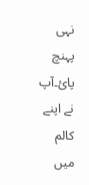نہی پہنچ پائ۔آپ نے اپنے کالم میں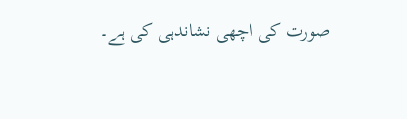صورت کی اچھی نشاندہی کی ہے۔